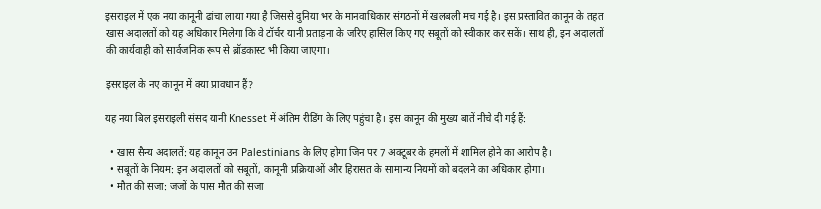इसराइल में एक नया कानूनी ढांचा लाया गया है जिससे दुनिया भर के मानवाधिकार संगठनों में खलबली मच गई है। इस प्रस्तावित कानून के तहत खास अदालतों को यह अधिकार मिलेगा कि वे टॉर्चर यानी प्रताड़ना के जरिए हासिल किए गए सबूतों को स्वीकार कर सकें। साथ ही, इन अदालतों की कार्यवाही को सार्वजनिक रूप से ब्रॉडकास्ट भी किया जाएगा।

इसराइल के नए कानून में क्या प्रावधान हैं?

यह नया बिल इसराइली संसद यानी Knesset में अंतिम रीडिंग के लिए पहुंचा है। इस कानून की मुख्य बातें नीचे दी गई हैं:

  • खास सैन्य अदालतें: यह कानून उन Palestinians के लिए होगा जिन पर 7 अक्टूबर के हमलों में शामिल होने का आरोप है।
  • सबूतों के नियम: इन अदालतों को सबूतों, कानूनी प्रक्रियाओं और हिरासत के सामान्य नियमों को बदलने का अधिकार होगा।
  • मौत की सजा: जजों के पास मौत की सजा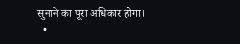सुनाने का पूरा अधिकार होगा।
  •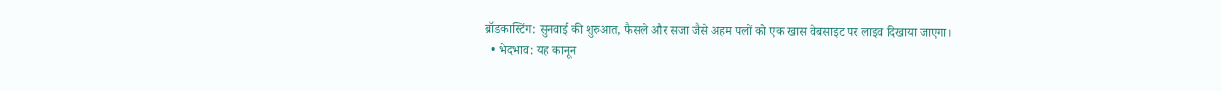ब्रॉडकास्टिंग: सुनवाई की शुरुआत, फैसले और सजा जैसे अहम पलों को एक खास वेबसाइट पर लाइव दिखाया जाएगा।
  • भेदभाव: यह कानून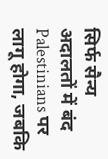सिर्फ सैन्य अदालतों में बंद Palestinians पर लागू होगा, जबकि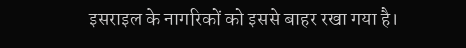इसराइल के नागरिकों को इससे बाहर रखा गया है।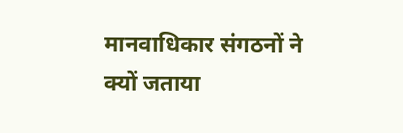मानवाधिकार संगठनों ने क्यों जताया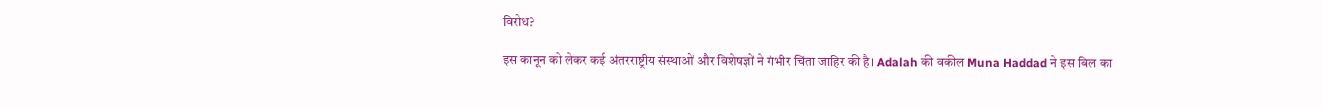विरोध?

इस कानून को लेकर कई अंतरराष्ट्रीय संस्थाओं और विशेषज्ञों ने गंभीर चिंता जाहिर की है। Adalah की वकील Muna Haddad ने इस बिल का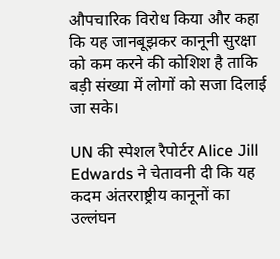औपचारिक विरोध किया और कहा कि यह जानबूझकर कानूनी सुरक्षा को कम करने की कोशिश है ताकि बड़ी संख्या में लोगों को सजा दिलाई जा सके।

UN की स्पेशल रैपोर्टर Alice Jill Edwards ने चेतावनी दी कि यह कदम अंतरराष्ट्रीय कानूनों का उल्लंघन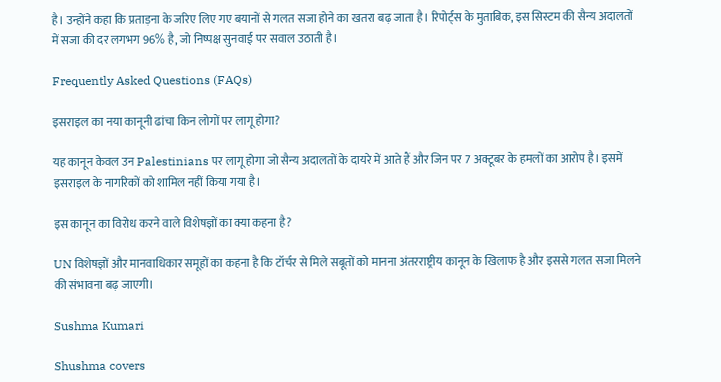है। उन्होंने कहा कि प्रताड़ना के जरिए लिए गए बयानों से गलत सजा होने का खतरा बढ़ जाता है। रिपोर्ट्स के मुताबिक, इस सिस्टम की सैन्य अदालतों में सजा की दर लगभग 96% है, जो निष्पक्ष सुनवाई पर सवाल उठाती है।

Frequently Asked Questions (FAQs)

इसराइल का नया कानूनी ढांचा किन लोगों पर लागू होगा?

यह कानून केवल उन Palestinians पर लागू होगा जो सैन्य अदालतों के दायरे में आते हैं और जिन पर 7 अक्टूबर के हमलों का आरोप है। इसमें इसराइल के नागरिकों को शामिल नहीं किया गया है।

इस कानून का विरोध करने वाले विशेषज्ञों का क्या कहना है?

UN विशेषज्ञों और मानवाधिकार समूहों का कहना है कि टॉर्चर से मिले सबूतों को मानना अंतरराष्ट्रीय कानून के खिलाफ है और इससे गलत सजा मिलने की संभावना बढ़ जाएगी।

Sushma Kumari

Shushma covers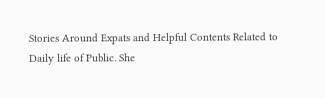Stories Around Expats and Helpful Contents Related to Daily life of Public. She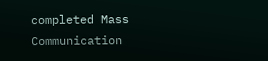completed Mass Communication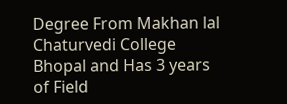Degree From Makhan lal Chaturvedi College Bhopal and Has 3 years of Field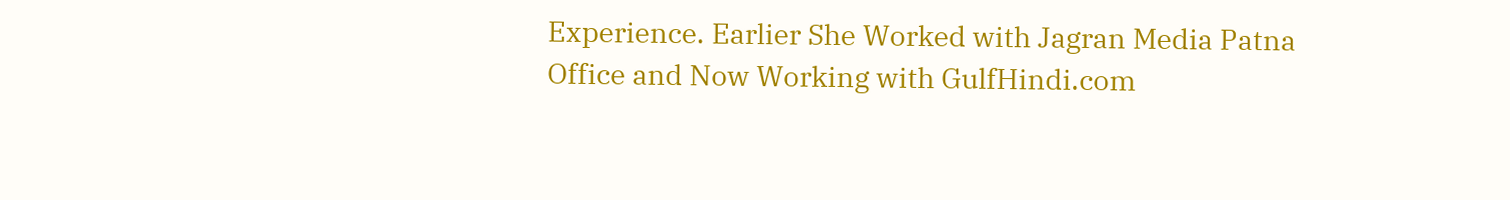Experience. Earlier She Worked with Jagran Media Patna Office and Now Working with GulfHindi.com